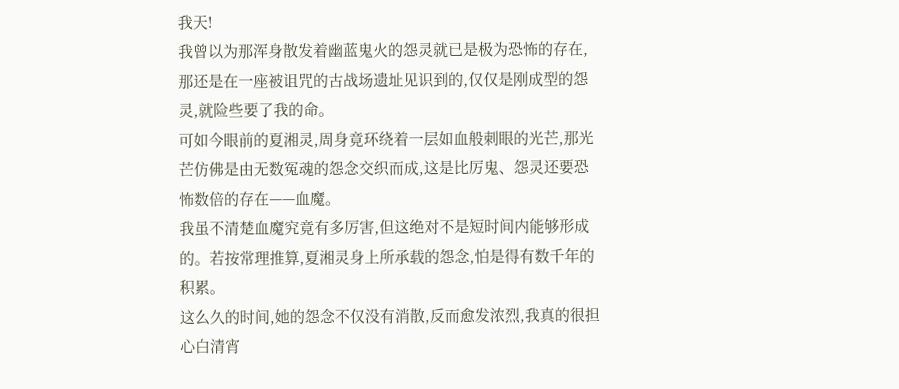我天!
我曾以为那浑身散发着幽蓝鬼火的怨灵就已是极为恐怖的存在,那还是在一座被诅咒的古战场遗址见识到的,仅仅是刚成型的怨灵,就险些要了我的命。
可如今眼前的夏湘灵,周身竟环绕着一层如血般刺眼的光芒,那光芒仿佛是由无数冤魂的怨念交织而成,这是比厉鬼、怨灵还要恐怖数倍的存在——血魔。
我虽不清楚血魔究竟有多厉害,但这绝对不是短时间内能够形成的。若按常理推算,夏湘灵身上所承载的怨念,怕是得有数千年的积累。
这么久的时间,她的怨念不仅没有消散,反而愈发浓烈,我真的很担心白清宵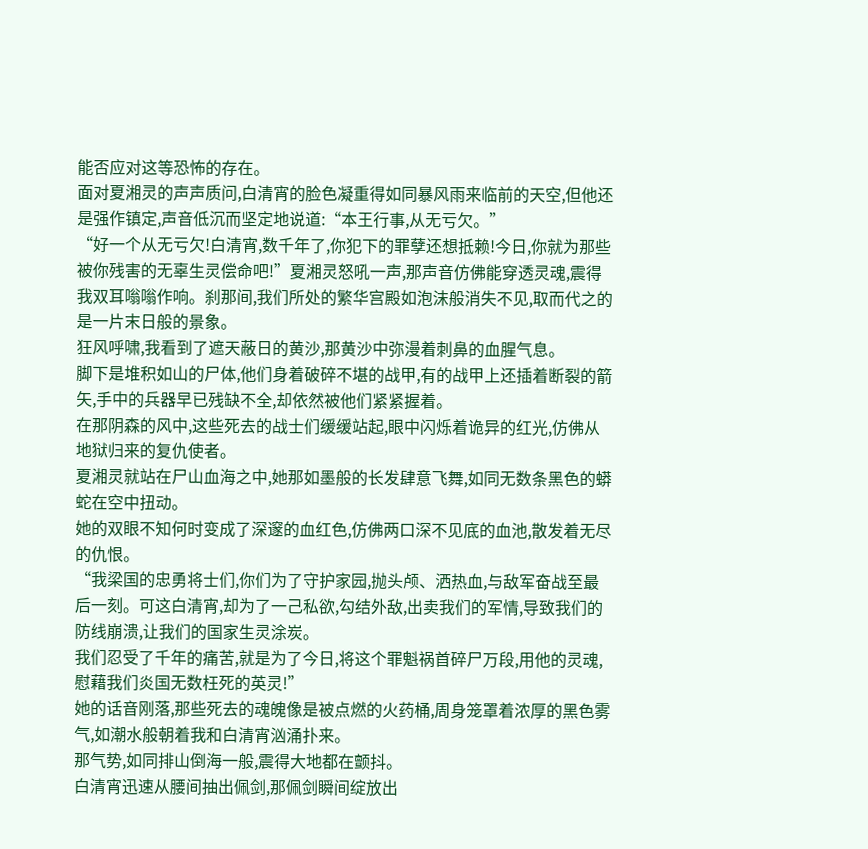能否应对这等恐怖的存在。
面对夏湘灵的声声质问,白清宵的脸色凝重得如同暴风雨来临前的天空,但他还是强作镇定,声音低沉而坚定地说道:“本王行事,从无亏欠。”
“好一个从无亏欠!白清宵,数千年了,你犯下的罪孽还想抵赖!今日,你就为那些被你残害的无辜生灵偿命吧!”夏湘灵怒吼一声,那声音仿佛能穿透灵魂,震得我双耳嗡嗡作响。刹那间,我们所处的繁华宫殿如泡沫般消失不见,取而代之的是一片末日般的景象。
狂风呼啸,我看到了遮天蔽日的黄沙,那黄沙中弥漫着刺鼻的血腥气息。
脚下是堆积如山的尸体,他们身着破碎不堪的战甲,有的战甲上还插着断裂的箭矢,手中的兵器早已残缺不全,却依然被他们紧紧握着。
在那阴森的风中,这些死去的战士们缓缓站起,眼中闪烁着诡异的红光,仿佛从地狱归来的复仇使者。
夏湘灵就站在尸山血海之中,她那如墨般的长发肆意飞舞,如同无数条黑色的蟒蛇在空中扭动。
她的双眼不知何时变成了深邃的血红色,仿佛两口深不见底的血池,散发着无尽的仇恨。
“我梁国的忠勇将士们,你们为了守护家园,抛头颅、洒热血,与敌军奋战至最后一刻。可这白清宵,却为了一己私欲,勾结外敌,出卖我们的军情,导致我们的防线崩溃,让我们的国家生灵涂炭。
我们忍受了千年的痛苦,就是为了今日,将这个罪魁祸首碎尸万段,用他的灵魂,慰藉我们炎国无数枉死的英灵!”
她的话音刚落,那些死去的魂魄像是被点燃的火药桶,周身笼罩着浓厚的黑色雾气,如潮水般朝着我和白清宵汹涌扑来。
那气势,如同排山倒海一般,震得大地都在颤抖。
白清宵迅速从腰间抽出佩剑,那佩剑瞬间绽放出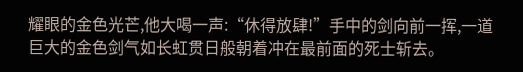耀眼的金色光芒,他大喝一声:“休得放肆!”手中的剑向前一挥,一道巨大的金色剑气如长虹贯日般朝着冲在最前面的死士斩去。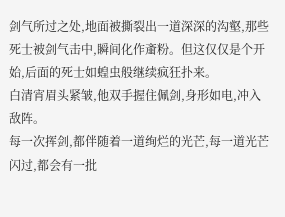剑气所过之处,地面被撕裂出一道深深的沟壑,那些死士被剑气击中,瞬间化作齑粉。但这仅仅是个开始,后面的死士如蝗虫般继续疯狂扑来。
白清宵眉头紧皱,他双手握住佩剑,身形如电,冲入敌阵。
每一次挥剑,都伴随着一道绚烂的光芒,每一道光芒闪过,都会有一批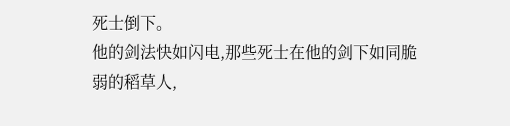死士倒下。
他的剑法快如闪电,那些死士在他的剑下如同脆弱的稻草人,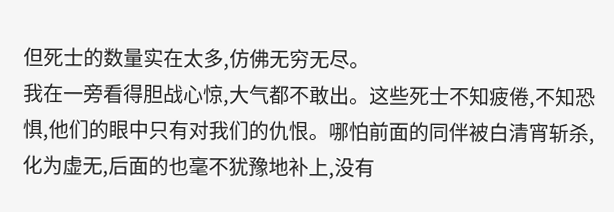但死士的数量实在太多,仿佛无穷无尽。
我在一旁看得胆战心惊,大气都不敢出。这些死士不知疲倦,不知恐惧,他们的眼中只有对我们的仇恨。哪怕前面的同伴被白清宵斩杀,化为虚无,后面的也毫不犹豫地补上,没有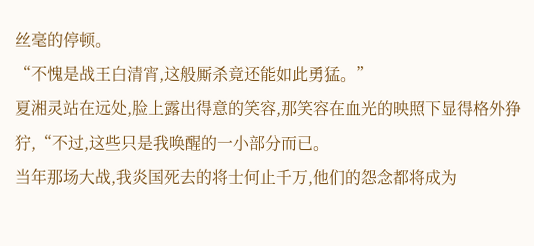丝毫的停顿。
“不愧是战王白清宵,这般厮杀竟还能如此勇猛。”
夏湘灵站在远处,脸上露出得意的笑容,那笑容在血光的映照下显得格外狰狞,“不过,这些只是我唤醒的一小部分而已。
当年那场大战,我炎国死去的将士何止千万,他们的怨念都将成为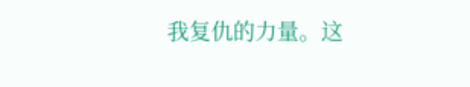我复仇的力量。这